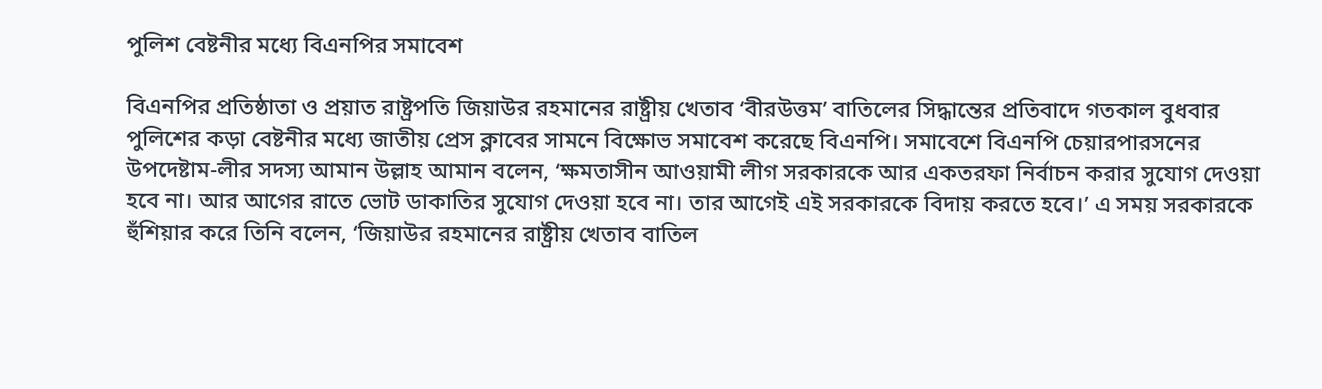পুলিশ বেষ্টনীর মধ্যে বিএনপির সমাবেশ

বিএনপির প্রতিষ্ঠাতা ও প্রয়াত রাষ্ট্রপতি জিয়াউর রহমানের রাষ্ট্রীয় খেতাব ‘বীরউত্তম’ বাতিলের সিদ্ধান্তের প্রতিবাদে গতকাল বুধবার পুলিশের কড়া বেষ্টনীর মধ্যে জাতীয় প্রেস ক্লাবের সামনে বিক্ষোভ সমাবেশ করেছে বিএনপি। সমাবেশে বিএনপি চেয়ারপারসনের উপদেষ্টাম-লীর সদস্য আমান উল্লাহ আমান বলেন, ‘ক্ষমতাসীন আওয়ামী লীগ সরকারকে আর একতরফা নির্বাচন করার সুযোগ দেওয়া হবে না। আর আগের রাতে ভোট ডাকাতির সুযোগ দেওয়া হবে না। তার আগেই এই সরকারকে বিদায় করতে হবে।’ এ সময় সরকারকে হুঁশিয়ার করে তিনি বলেন, ‘জিয়াউর রহমানের রাষ্ট্রীয় খেতাব বাতিল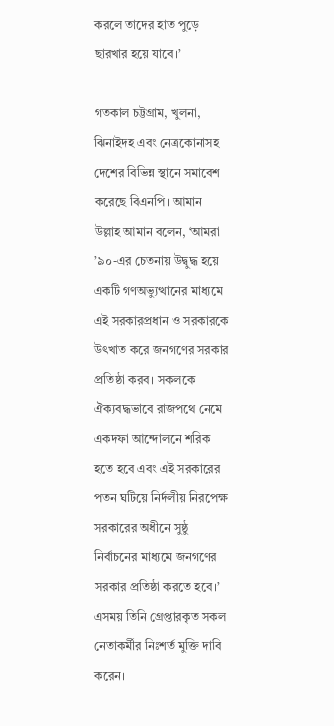করলে তাদের হাত পুড়ে ছারখার হয়ে যাবে।’

গতকাল চট্টগ্রাম, খুলনা, ঝিনাইদহ এবং নেত্রকোনাসহ দেশের বিভিন্ন স্থানে সমাবেশ করেছে বিএনপি। আমান উল্লাহ আমান বলেন, ‘আমরা ’৯০-এর চেতনায় উদ্বুদ্ধ হয়ে একটি গণঅভ্যুত্থানের মাধ্যমে এই সরকারপ্রধান ও সরকারকে উৎখাত করে জনগণের সরকার প্রতিষ্ঠা করব। সকলকে ঐক্যবদ্ধভাবে রাজপথে নেমে একদফা আন্দোলনে শরিক হতে হবে এবং এই সরকারের পতন ঘটিয়ে নির্দলীয় নিরপেক্ষ সরকারের অধীনে সুষ্ঠু নির্বাচনের মাধ্যমে জনগণের সরকার প্রতিষ্ঠা করতে হবে।’ এসময় তিনি গ্রেপ্তারকৃত সকল নেতাকর্মীর নিঃশর্ত মুক্তি দাবি করেন।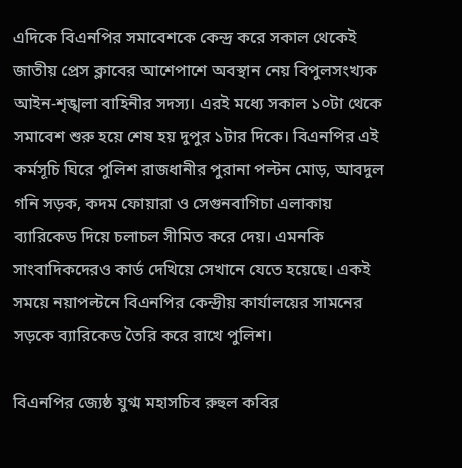এদিকে বিএনপির সমাবেশকে কেন্দ্র করে সকাল থেকেই জাতীয় প্রেস ক্লাবের আশেপাশে অবস্থান নেয় বিপুলসংখ্যক আইন-শৃঙ্খলা বাহিনীর সদস্য। এরই মধ্যে সকাল ১০টা থেকে সমাবেশ শুরু হয়ে শেষ হয় দুপুর ১টার দিকে। বিএনপির এই কর্মসূচি ঘিরে পুলিশ রাজধানীর পুরানা পল্টন মোড়, আবদুল গনি সড়ক, কদম ফোয়ারা ও সেগুনবাগিচা এলাকায় ব্যারিকেড দিয়ে চলাচল সীমিত করে দেয়। এমনকি সাংবাদিকদেরও কার্ড দেখিয়ে সেখানে যেতে হয়েছে। একই সময়ে নয়াপল্টনে বিএনপির কেন্দ্রীয় কার্যালয়ের সামনের সড়কে ব্যারিকেড তৈরি করে রাখে পুলিশ।

বিএনপির জ্যেষ্ঠ যুগ্ম মহাসচিব রুহুল কবির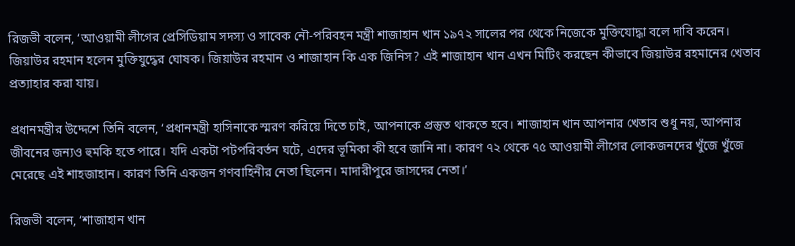রিজভী বলেন, ‘আওয়ামী লীগের প্রেসিডিয়াম সদস্য ও সাবেক নৌ-পরিবহন মন্ত্রী শাজাহান খান ১৯৭২ সালের পর থেকে নিজেকে মুক্তিযোদ্ধা বলে দাবি করেন। জিয়াউর রহমান হলেন মুক্তিযুদ্ধের ঘোষক। জিয়াউর রহমান ও শাজাহান কি এক জিনিস? এই শাজাহান খান এখন মিটিং করছেন কীভাবে জিয়াউর রহমানের খেতাব প্রত্যাহার করা যায়।

প্রধানমন্ত্রীর উদ্দেশে তিনি বলেন, ‘প্রধানমন্ত্রী হাসিনাকে স্মরণ করিয়ে দিতে চাই, আপনাকে প্রস্তুত থাকতে হবে। শাজাহান খান আপনার খেতাব শুধু নয়, আপনার জীবনের জন্যও হুমকি হতে পারে। যদি একটা পটপরিবর্তন ঘটে, এদের ভূমিকা কী হবে জানি না। কারণ ৭২ থেকে ৭৫ আওয়ামী লীগের লোকজনদের খুঁজে খুঁজে মেরেছে এই শাহজাহান। কারণ তিনি একজন গণবাহিনীর নেতা ছিলেন। মাদারীপুরে জাসদের নেতা।’

রিজভী বলেন, ‘শাজাহান খান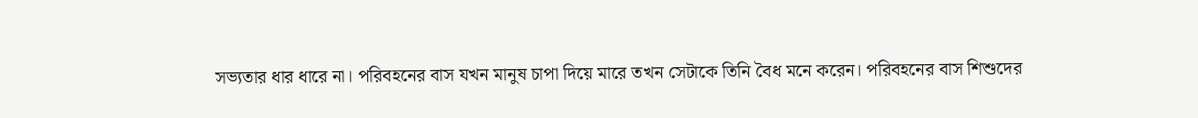সভ্যতার ধার ধারে না। পরিবহনের বাস যখন মানুষ চাপা দিয়ে মারে তখন সেটাকে তিনি বৈধ মনে করেন। পরিবহনের বাস শিশুদের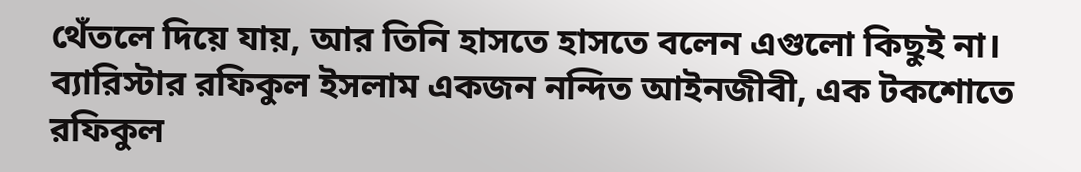থেঁতলে দিয়ে যায়, আর তিনি হাসতে হাসতে বলেন এগুলো কিছুই না। ব্যারিস্টার রফিকুল ইসলাম একজন নন্দিত আইনজীবী, এক টকশোতে রফিকুল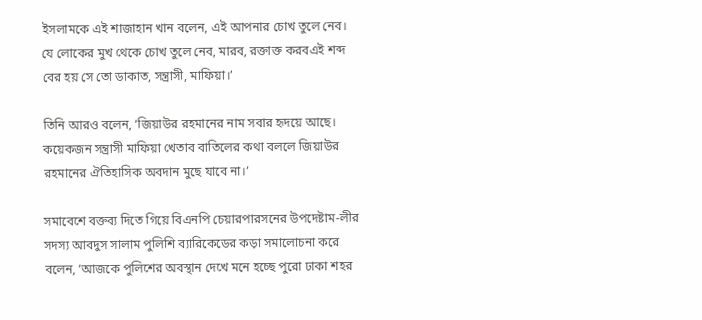ইসলামকে এই শাজাহান খান বলেন, এই আপনার চোখ তুলে নেব। যে লোকের মুখ থেকে চোখ তুলে নেব, মারব, রক্তাক্ত করবএই শব্দ বের হয় সে তো ডাকাত, সন্ত্রাসী, মাফিয়া।’

তিনি আরও বলেন, ‘জিয়াউর রহমানের নাম সবার হৃদয়ে আছে। কয়েকজন সন্ত্রাসী মাফিয়া খেতাব বাতিলের কথা বললে জিয়াউর রহমানের ঐতিহাসিক অবদান মুছে যাবে না।’

সমাবেশে বক্তব্য দিতে গিয়ে বিএনপি চেয়ারপারসনের উপদেষ্টাম-লীর সদস্য আবদুস সালাম পুলিশি ব্যারিকেডের কড়া সমালোচনা করে বলেন, ‘আজকে পুলিশের অবস্থান দেখে মনে হচ্ছে পুরো ঢাকা শহর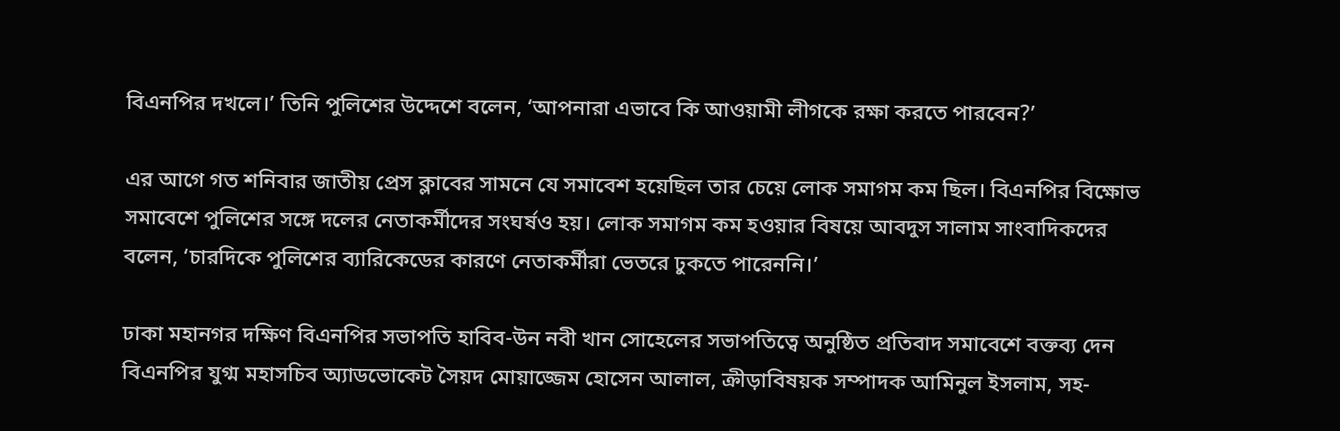বিএনপির দখলে।’ তিনি পুলিশের উদ্দেশে বলেন, ‘আপনারা এভাবে কি আওয়ামী লীগকে রক্ষা করতে পারবেন?’

এর আগে গত শনিবার জাতীয় প্রেস ক্লাবের সামনে যে সমাবেশ হয়েছিল তার চেয়ে লোক সমাগম কম ছিল। বিএনপির বিক্ষোভ সমাবেশে পুলিশের সঙ্গে দলের নেতাকর্মীদের সংঘর্ষও হয়। লোক সমাগম কম হওয়ার বিষয়ে আবদুস সালাম সাংবাদিকদের বলেন, ‘চারদিকে পুলিশের ব্যারিকেডের কারণে নেতাকর্মীরা ভেতরে ঢুকতে পারেননি।’

ঢাকা মহানগর দক্ষিণ বিএনপির সভাপতি হাবিব-উন নবী খান সোহেলের সভাপতিত্বে অনুষ্ঠিত প্রতিবাদ সমাবেশে বক্তব্য দেন বিএনপির যুগ্ম মহাসচিব অ্যাডভোকেট সৈয়দ মোয়াজ্জেম হোসেন আলাল, ক্রীড়াবিষয়ক সম্পাদক আমিনুল ইসলাম, সহ-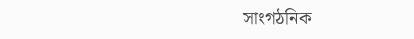সাংগঠনিক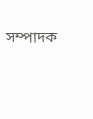সম্পাদক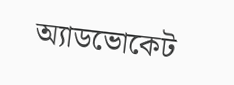অ্যাডভোকেট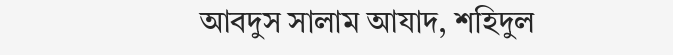আবদুস সালাম আযাদ, শহিদুল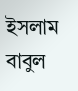ইসলাম বাবুল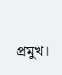প্রমুখ।